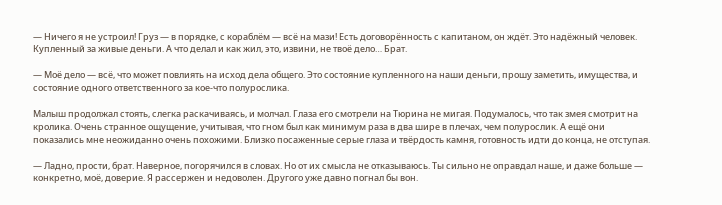— Ничего я не устроил! Груз — в порядке, с кораблём — всё на мази! Есть договорённость с капитаном, он ждёт. Это надёжный человек. Купленный за живые деньги. А что делал и как жил, это, извини, не твоё дело… Брат.

— Моё дело — всё, что может повлиять на исход дела общего. Это состояние купленного на наши деньги, прошу заметить, имущества, и состояние одного ответственного за кое-что полурослика.

Малыш продолжал стоять, слегка раскачиваясь, и молчал. Глаза его смотрели на Тюрина не мигая. Подумалось, что так змея смотрит на кролика. Очень странное ощущение, учитывая, что гном был как минимум раза в два шире в плечах, чем полурослик. А ещё они показались мне неожиданно очень похожими. Близко посаженные серые глаза и твёрдость камня, готовность идти до конца, не отступая.

— Ладно, прости, брат. Наверное, погорячился в словах. Но от их смысла не отказываюсь. Ты сильно не оправдал наше, и даже больше — конкретно, моё, доверие. Я рассержен и недоволен. Другого уже давно погнал бы вон.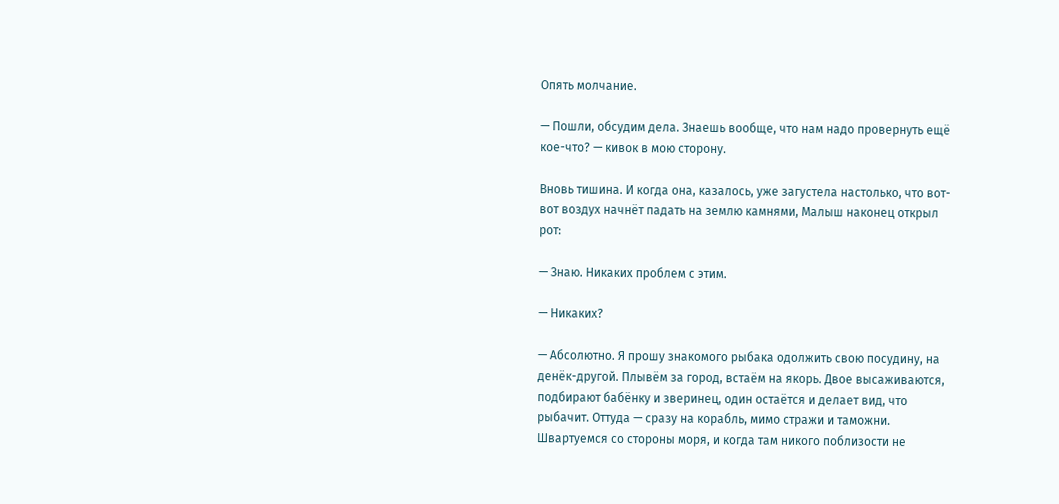Опять молчание.

— Пошли, обсудим дела. Знаешь вообще, что нам надо провернуть ещё кое-что? — кивок в мою сторону.

Вновь тишина. И когда она, казалось, уже загустела настолько, что вот-вот воздух начнёт падать на землю камнями, Малыш наконец открыл рот:

— Знаю. Никаких проблем с этим.

— Никаких?

— Абсолютно. Я прошу знакомого рыбака одолжить свою посудину, на денёк-другой. Плывём за город, встаём на якорь. Двое высаживаются, подбирают бабёнку и зверинец, один остаётся и делает вид, что рыбачит. Оттуда — сразу на корабль, мимо стражи и таможни. Швартуемся со стороны моря, и когда там никого поблизости не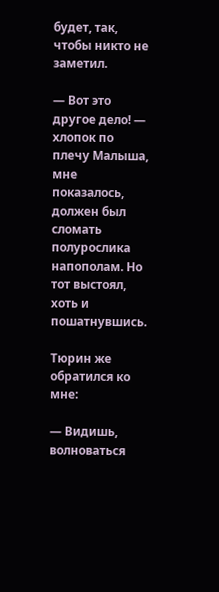будет, так, чтобы никто не заметил.

— Вот это другое дело! — хлопок по плечу Малыша, мне показалось, должен был сломать полурослика напополам. Но тот выстоял, хоть и пошатнувшись.

Тюрин же обратился ко мне:

— Видишь, волноваться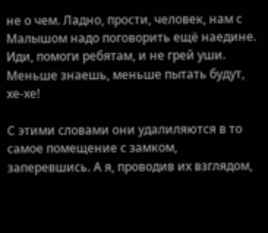не о чем. Ладно, прости, человек, нам с Малышом надо поговорить ещё наедине. Иди, помоги ребятам, и не грей уши. Меньше знаешь, меньше пытать будут, хе-хе!

С этими словами они удалиляются в то самое помещение с замком, заперевшись. А я, проводив их взглядом,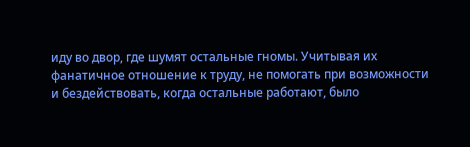иду во двор, где шумят остальные гномы. Учитывая их фанатичное отношение к труду, не помогать при возможности и бездействовать, когда остальные работают, было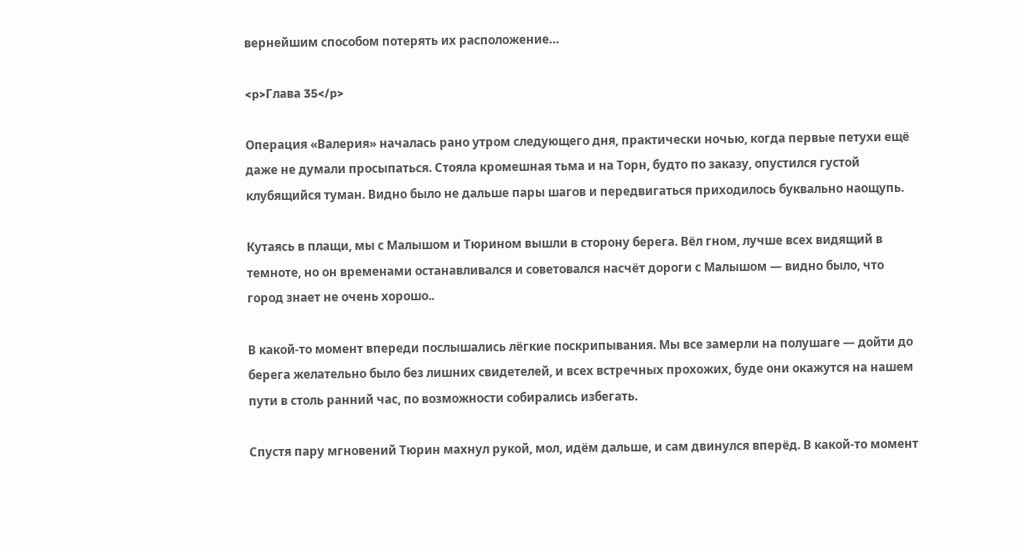вернейшим способом потерять их расположение…

<p>Глава 35</p>

Операция «Валерия» началась рано утром следующего дня, практически ночью, когда первые петухи ещё даже не думали просыпаться. Стояла кромешная тьма и на Торн, будто по заказу, опустился густой клубящийся туман. Видно было не дальше пары шагов и передвигаться приходилось буквально наощупь.

Кутаясь в плащи, мы с Малышом и Тюрином вышли в сторону берега. Вёл гном, лучше всех видящий в темноте, но он временами останавливался и советовался насчёт дороги с Малышом — видно было, что город знает не очень хорошо..

В какой-то момент впереди послышались лёгкие поскрипывания. Мы все замерли на полушаге — дойти до берега желательно было без лишних свидетелей, и всех встречных прохожих, буде они окажутся на нашем пути в столь ранний час, по возможности собирались избегать.

Спустя пару мгновений Тюрин махнул рукой, мол, идём дальше, и сам двинулся вперёд. В какой-то момент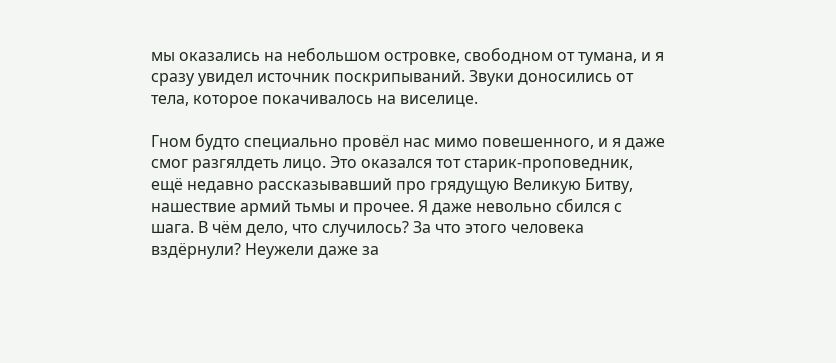мы оказались на небольшом островке, свободном от тумана, и я сразу увидел источник поскрипываний. Звуки доносились от тела, которое покачивалось на виселице.

Гном будто специально провёл нас мимо повешенного, и я даже смог разгялдеть лицо. Это оказался тот старик-проповедник, ещё недавно рассказывавший про грядущую Великую Битву, нашествие армий тьмы и прочее. Я даже невольно сбился с шага. В чём дело, что случилось? За что этого человека вздёрнули? Неужели даже за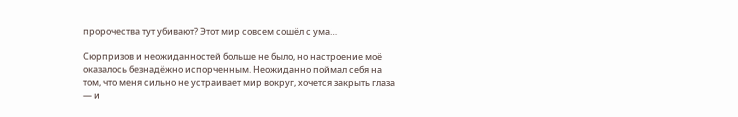пророчества тут убивают? Этот мир совсем сошёл с ума…

Сюрпризов и неожиданностей больше не было, но настроение моё оказалось безнадёжно испорченным. Неожиданно поймал себя на том, что меня сильно не устраивает мир вокруг, хочется закрыть глаза — и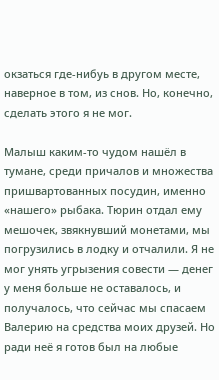окзаться где-нибуь в другом месте, наверное в том, из снов. Но, конечно, сделать этого я не мог.

Малыш каким-то чудом нашёл в тумане, среди причалов и множества пришвартованных посудин, именно «нашего» рыбака. Тюрин отдал ему мешочек, звякнувший монетами, мы погрузились в лодку и отчалили. Я не мог унять угрызения совести — денег у меня больше не оставалось, и получалось, что сейчас мы спасаем Валерию на средства моих друзей. Но ради неё я готов был на любые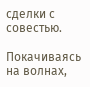сделки с совестью.

Покачиваясь на волнах,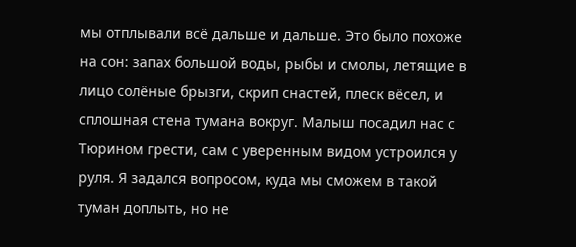мы отплывали всё дальше и дальше. Это было похоже на сон: запах большой воды, рыбы и смолы, летящие в лицо солёные брызги, скрип снастей, плеск вёсел, и сплошная стена тумана вокруг. Малыш посадил нас с Тюрином грести, сам с уверенным видом устроился у руля. Я задался вопросом, куда мы сможем в такой туман доплыть, но не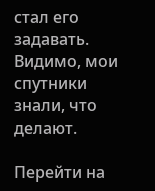стал его задавать. Видимо, мои спутники знали, что делают.

Перейти на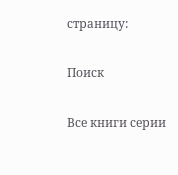страницу:

Поиск

Все книги серии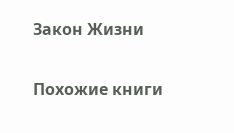Закон Жизни

Похожие книги